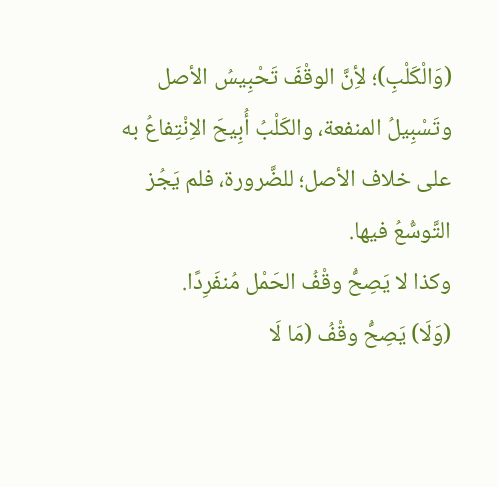(وَالْكَلْبِ)؛ لأِنَّ الوقْفَ تَحْبِيسُ الأصل وتَسْبِيلُ المنفعة، والكَلْبُ أُبِيحَ الاِنْتِفاعُ به على خلاف الأصل؛ للضَّرورة، فلم يَجُز التَّوسُّعُ فيها.
وكذا لا يَصِحُّ وقْفُ الحَمْل مُنفَرِدًا.
(وَلَا) يَصِحُّ وقْفُ (مَا لَا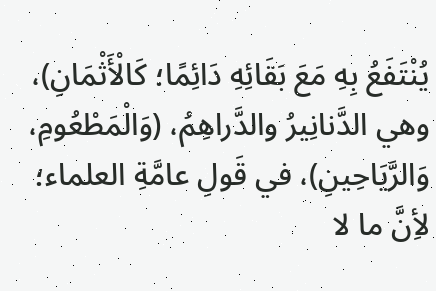يُنْتَفَعُ بِهِ مَعَ بَقَائِهِ دَائِمًا؛ كَالْأَثْمَانِ)، وهي الدَّنانِيرُ والدَّراهِمُ، (وَالْمَطْعُومِ، وَالرَّيَاحِينِ)، في قَولِ عامَّةِ العلماء؛ لأِنَّ ما لا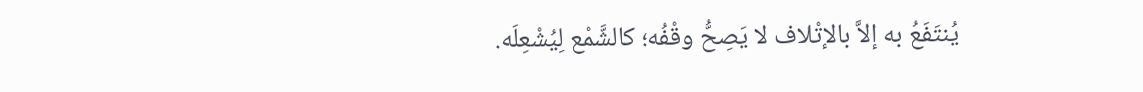يُنتَفَعُ به إلاَّ بالإتْلاف لا يَصِحُّ وقْفُه؛ كالشَّمْع لِيُشْعِلَه.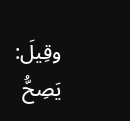وقِيلَ: يَصِحُّ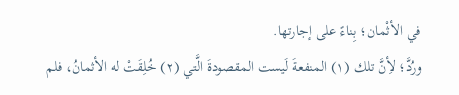في الأثْمان؛ بِناءً على إجارتها.
ورُدَّ؛ لأِنَّ تلك (١) المنفعةَ لَيست المقصودةَ الَّتي (٢) خُلِقَتْ له الأثمانُ، فلم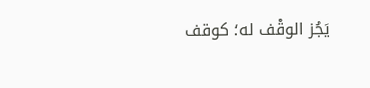يَجُز الوقْف له؛ كوقف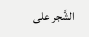الشَّجر على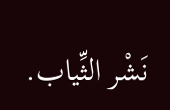نَشْر الثِّياب.